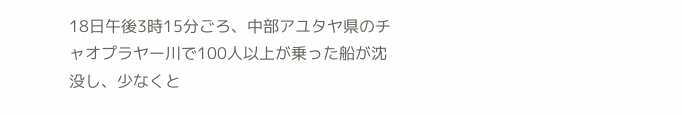18日午後3時15分ごろ、中部アユタヤ県のチャオプラヤー川で100人以上が乗った船が沈没し、少なくと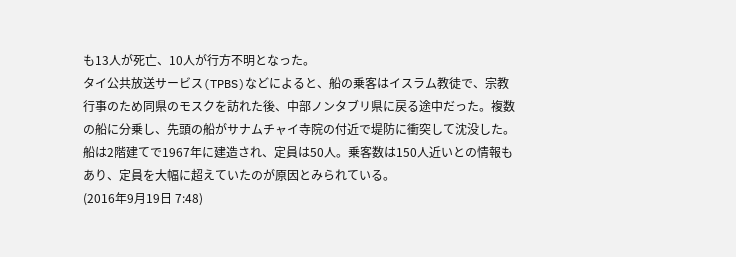も13人が死亡、10人が行方不明となった。
タイ公共放送サービス(TPBS)などによると、船の乗客はイスラム教徒で、宗教行事のため同県のモスクを訪れた後、中部ノンタブリ県に戻る途中だった。複数の船に分乗し、先頭の船がサナムチャイ寺院の付近で堤防に衝突して沈没した。
船は2階建てで1967年に建造され、定員は50人。乗客数は150人近いとの情報もあり、定員を大幅に超えていたのが原因とみられている。
(2016年9月19日 7:48)